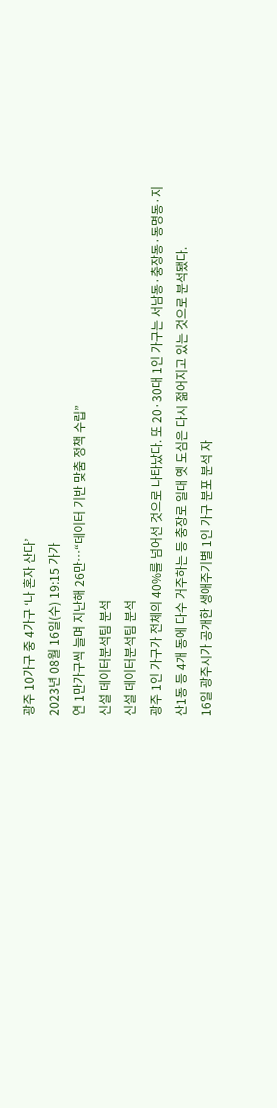광주 10가구 중 4가구 ‘나 혼자 산다’
2023년 08월 16일(수) 19:15 가가
연 1만가구씩 늘며 지난해 26만…“데이터 기반 맞춤 정책 수립”
신설 데이터분석팀 분석
신설 데이터분석팀 분석
광주 1인 가구가 전체의 40%를 넘어선 것으로 나타났다. 또 20·30대 1인 가구는 서남동·충장동·동명동·지산1동 등 4개 동에 다수 거주하는 등 충장로 일대 옛 도심은 다시 젊어지고 있는 것으로 분석됐다.
16일 광주시가 공개한 생애주기별 1인 가구 분포 분석 자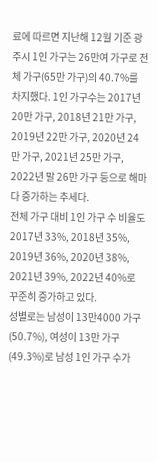료에 따르면 지난해 12월 기준 광주시 1인 가구는 26만여 가구로 전체 가구(65만 가구)의 40.7%를 차지했다. 1인 가구수는 2017년 20만 가구, 2018년 21만 가구, 2019년 22만 가구, 2020년 24만 가구, 2021년 25만 가구, 2022년 말 26만 가구 등으로 해마다 증가하는 추세다.
전체 가구 대비 1인 가구 수 비율도 2017년 33%, 2018년 35%, 2019년 36%, 2020년 38%, 2021년 39%, 2022년 40%로 꾸준히 증가하고 있다.
성별로는 남성이 13만4000 가구(50.7%), 여성이 13만 가구(49.3%)로 남성 1인 가구 수가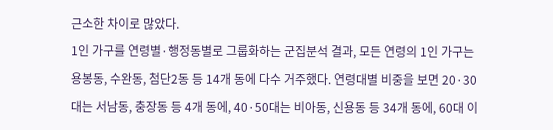근소한 차이로 많았다.
1인 가구를 연령별·행정동별로 그룹화하는 군집분석 결과, 모든 연령의 1인 가구는 용봉동, 수완동, 첨단2동 등 14개 동에 다수 거주했다. 연령대별 비중을 보면 20·30대는 서남동, 충장동 등 4개 동에, 40·50대는 비아동, 신용동 등 34개 동에, 60대 이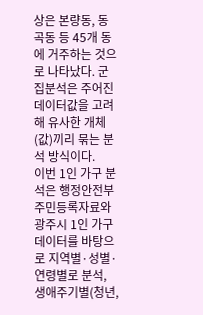상은 본량동, 동곡동 등 45개 동에 거주하는 것으로 나타났다. 군집분석은 주어진 데이터값을 고려해 유사한 개체(값)끼리 묶는 분석 방식이다.
이번 1인 가구 분석은 행정안전부 주민등록자료와 광주시 1인 가구 데이터를 바탕으로 지역별·성별·연령별로 분석, 생애주기별(청년,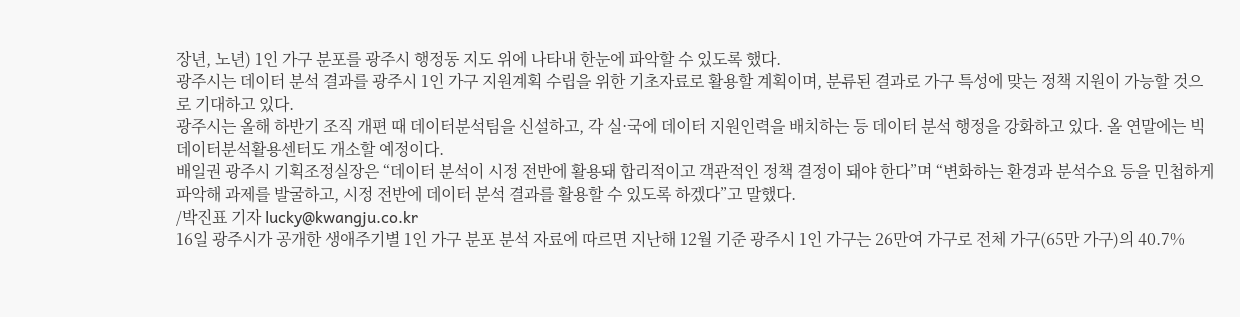장년, 노년) 1인 가구 분포를 광주시 행정동 지도 위에 나타내 한눈에 파악할 수 있도록 했다.
광주시는 데이터 분석 결과를 광주시 1인 가구 지원계획 수립을 위한 기초자료로 활용할 계획이며, 분류된 결과로 가구 특성에 맞는 정책 지원이 가능할 것으로 기대하고 있다.
광주시는 올해 하반기 조직 개편 때 데이터분석팀을 신설하고, 각 실·국에 데이터 지원인력을 배치하는 등 데이터 분석 행정을 강화하고 있다. 올 연말에는 빅데이터분석활용센터도 개소할 예정이다.
배일권 광주시 기획조정실장은 “데이터 분석이 시정 전반에 활용돼 합리적이고 객관적인 정책 결정이 돼야 한다”며 “변화하는 환경과 분석수요 등을 민첩하게 파악해 과제를 발굴하고, 시정 전반에 데이터 분석 결과를 활용할 수 있도록 하겠다”고 말했다.
/박진표 기자 lucky@kwangju.co.kr
16일 광주시가 공개한 생애주기별 1인 가구 분포 분석 자료에 따르면 지난해 12월 기준 광주시 1인 가구는 26만여 가구로 전체 가구(65만 가구)의 40.7%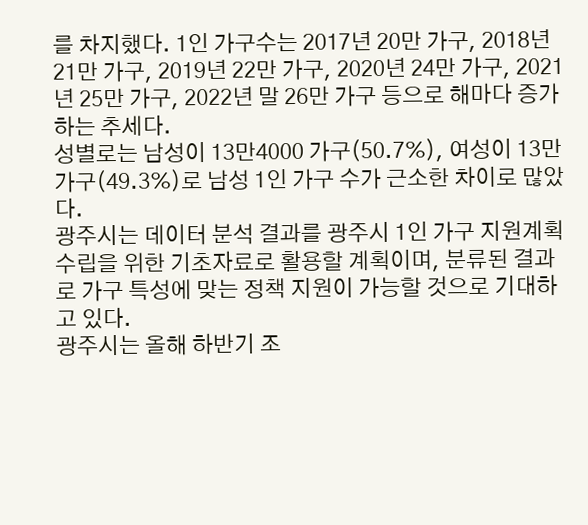를 차지했다. 1인 가구수는 2017년 20만 가구, 2018년 21만 가구, 2019년 22만 가구, 2020년 24만 가구, 2021년 25만 가구, 2022년 말 26만 가구 등으로 해마다 증가하는 추세다.
성별로는 남성이 13만4000 가구(50.7%), 여성이 13만 가구(49.3%)로 남성 1인 가구 수가 근소한 차이로 많았다.
광주시는 데이터 분석 결과를 광주시 1인 가구 지원계획 수립을 위한 기초자료로 활용할 계획이며, 분류된 결과로 가구 특성에 맞는 정책 지원이 가능할 것으로 기대하고 있다.
광주시는 올해 하반기 조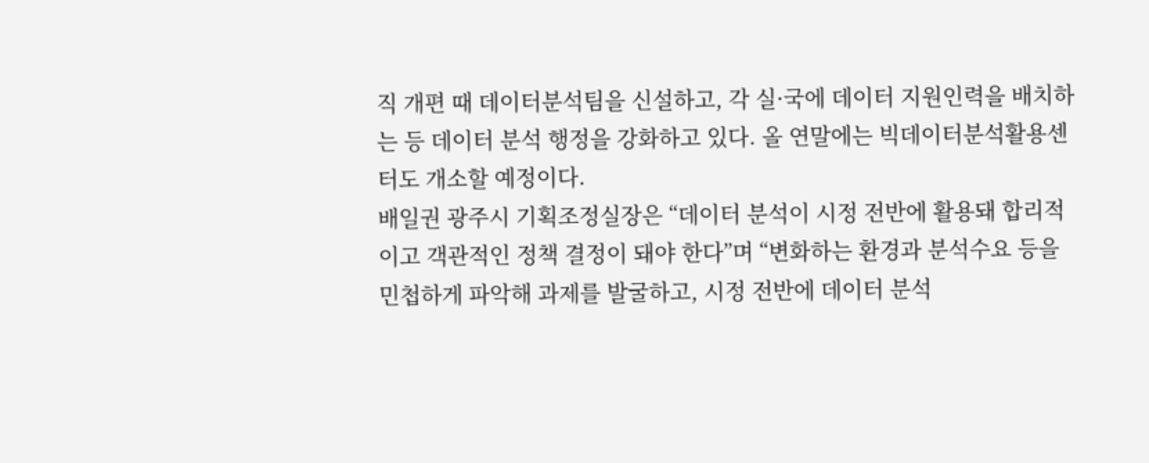직 개편 때 데이터분석팀을 신설하고, 각 실·국에 데이터 지원인력을 배치하는 등 데이터 분석 행정을 강화하고 있다. 올 연말에는 빅데이터분석활용센터도 개소할 예정이다.
배일권 광주시 기획조정실장은 “데이터 분석이 시정 전반에 활용돼 합리적이고 객관적인 정책 결정이 돼야 한다”며 “변화하는 환경과 분석수요 등을 민첩하게 파악해 과제를 발굴하고, 시정 전반에 데이터 분석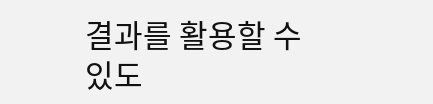결과를 활용할 수 있도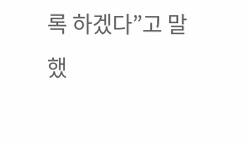록 하겠다”고 말했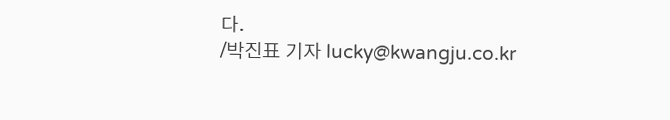다.
/박진표 기자 lucky@kwangju.co.kr